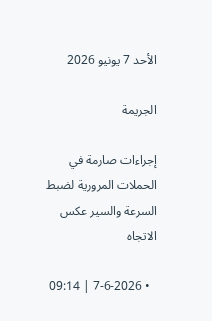الأحد 7 يونيو 2026

الجريمة

إجراءات صارمة في الحملات المرورية لضبط السرعة والسير عكس الاتجاه

  • 7-6-2026 | 09:14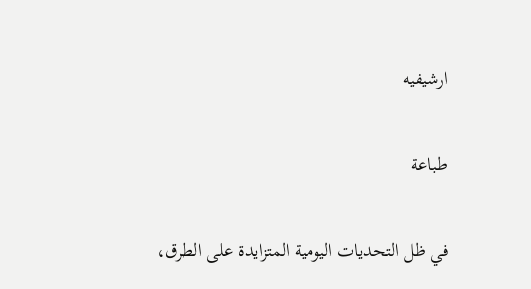ارشيفيه

طباعة

في ظل التحديات اليومية المتزايدة على الطرق،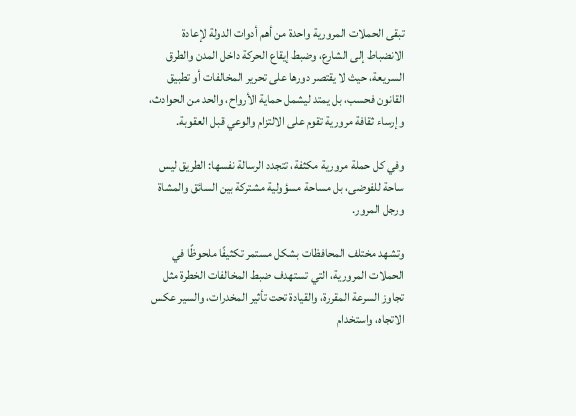تبقى الحملات المرورية واحدة من أهم أدوات الدولة لإعادة الانضباط إلى الشارع، وضبط إيقاع الحركة داخل المدن والطرق السريعة، حيث لا يقتصر دورها على تحرير المخالفات أو تطبيق القانون فحسب، بل يمتد ليشمل حماية الأرواح، والحد من الحوادث، وإرساء ثقافة مرورية تقوم على الالتزام والوعي قبل العقوبة.

وفي كل حملة مرورية مكثفة، تتجدد الرسالة نفسها: الطريق ليس ساحة للفوضى، بل مساحة مسؤولية مشتركة بين السائق والمشاة ورجل المرور.

وتشهد مختلف المحافظات بشكل مستمر تكثيفًا ملحوظًا في الحملات المرورية، التي تستهدف ضبط المخالفات الخطرة مثل تجاوز السرعة المقررة، والقيادة تحت تأثير المخدرات، والسير عكس الاتجاه، واستخدام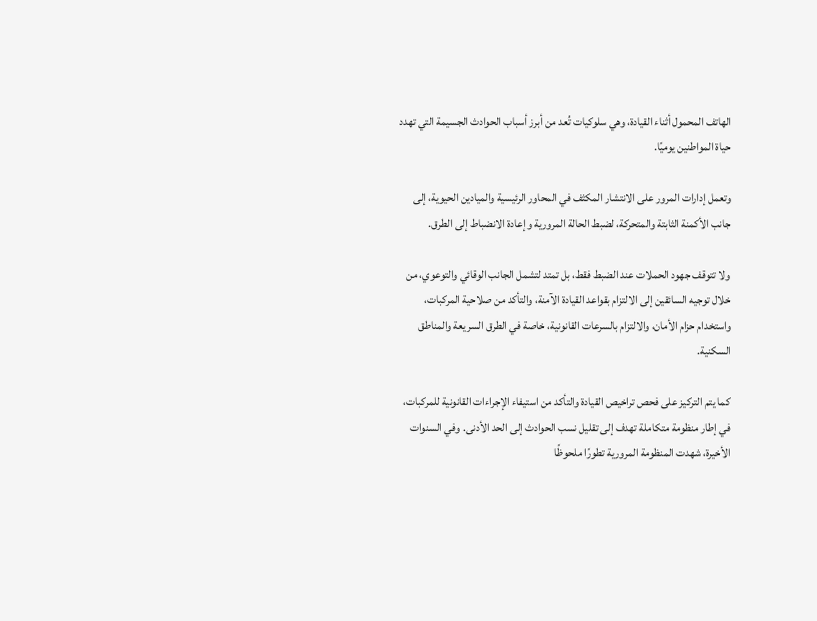الهاتف المحمول أثناء القيادة، وهي سلوكيات تُعد من أبرز أسباب الحوادث الجسيمة التي تهدد حياة المواطنين يوميًا.

وتعمل إدارات المرور على الانتشار المكثف في المحاور الرئيسية والميادين الحيوية، إلى جانب الأكمنة الثابتة والمتحركة، لضبط الحالة المرورية وإعادة الانضباط إلى الطرق.

ولا تتوقف جهود الحملات عند الضبط فقط، بل تمتد لتشمل الجانب الوقائي والتوعوي، من خلال توجيه السائقين إلى الالتزام بقواعد القيادة الآمنة، والتأكد من صلاحية المركبات، واستخدام حزام الأمان، والالتزام بالسرعات القانونية، خاصة في الطرق السريعة والمناطق السكنية.

كما يتم التركيز على فحص تراخيص القيادة والتأكد من استيفاء الإجراءات القانونية للمركبات، في إطار منظومة متكاملة تهدف إلى تقليل نسب الحوادث إلى الحد الأدنى. وفي السنوات الأخيرة، شهدت المنظومة المرورية تطورًا ملحوظًا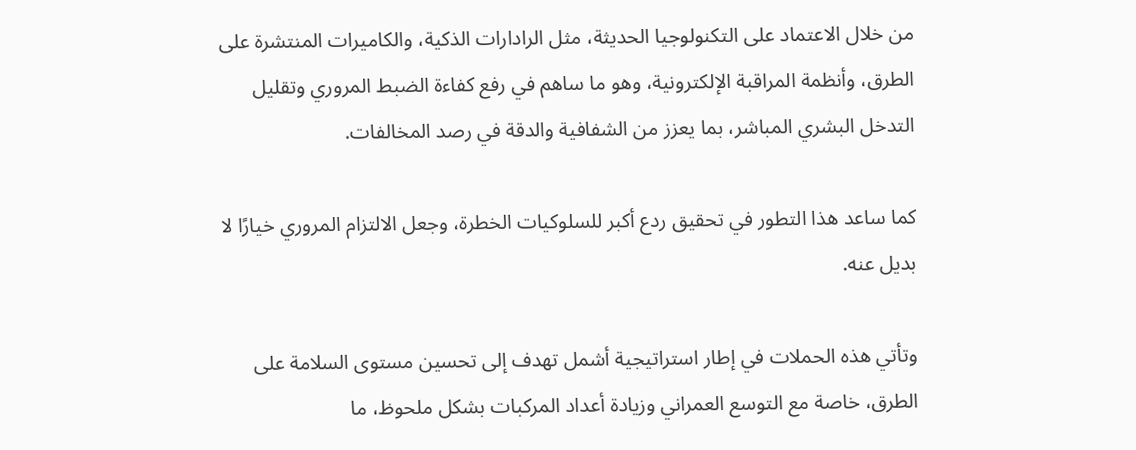من خلال الاعتماد على التكنولوجيا الحديثة، مثل الرادارات الذكية، والكاميرات المنتشرة على الطرق، وأنظمة المراقبة الإلكترونية، وهو ما ساهم في رفع كفاءة الضبط المروري وتقليل التدخل البشري المباشر، بما يعزز من الشفافية والدقة في رصد المخالفات.

كما ساعد هذا التطور في تحقيق ردع أكبر للسلوكيات الخطرة، وجعل الالتزام المروري خيارًا لا بديل عنه.

وتأتي هذه الحملات في إطار استراتيجية أشمل تهدف إلى تحسين مستوى السلامة على الطرق، خاصة مع التوسع العمراني وزيادة أعداد المركبات بشكل ملحوظ، ما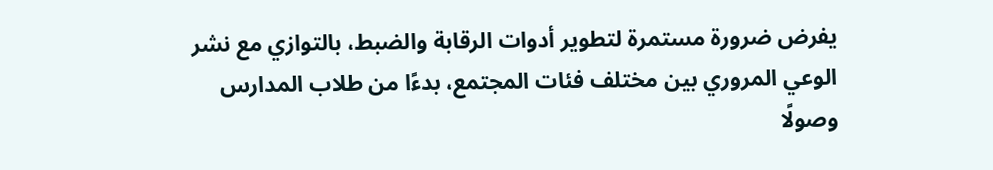يفرض ضرورة مستمرة لتطوير أدوات الرقابة والضبط، بالتوازي مع نشر الوعي المروري بين مختلف فئات المجتمع، بدءًا من طلاب المدارس وصولًا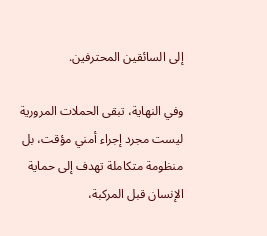إلى السائقين المحترفين.

وفي النهاية، تبقى الحملات المرورية ليست مجرد إجراء أمني مؤقت، بل منظومة متكاملة تهدف إلى حماية الإنسان قبل المركبة،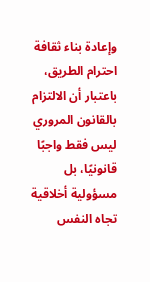وإعادة بناء ثقافة احترام الطريق، باعتبار أن الالتزام بالقانون المروري ليس فقط واجبًا قانونيًا، بل مسؤولية أخلاقية تجاه النفس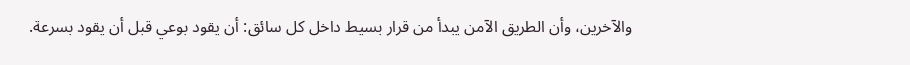والآخرين، وأن الطريق الآمن يبدأ من قرار بسيط داخل كل سائق: أن يقود بوعي قبل أن يقود بسرعة.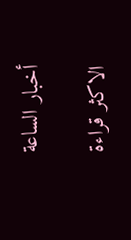أخبار الساعة

الاكثر قراءة